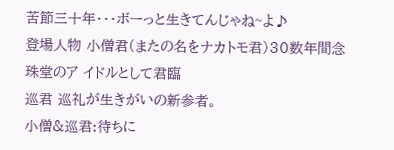苦節三十年・・・ボーっと生きてんじゃね~よ♪
登場人物 小僧君(またの名をナカトモ君)30数年間念珠堂のア イドルとして君臨
巡君 巡礼が生きがいの新参者。
小僧&巡君:待ちに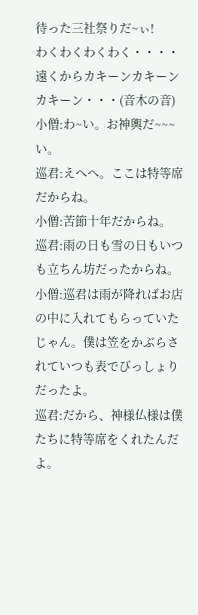待った三社祭りだ~ぃ!
わくわくわくわく・・・・
遠くからカキーンカキーンカキーン・・・(音木の音)
小僧:わ~い。お神輿だ~~~い。
巡君:えへへ。ここは特等席だからね。
小僧:苦節十年だからね。
巡君:雨の日も雪の日もいつも立ちん坊だったからね。
小僧:巡君は雨が降ればお店の中に入れてもらっていたじゃん。僕は笠をかぶらされていつも表でびっしょりだったよ。
巡君:だから、神様仏様は僕たちに特等席をくれたんだよ。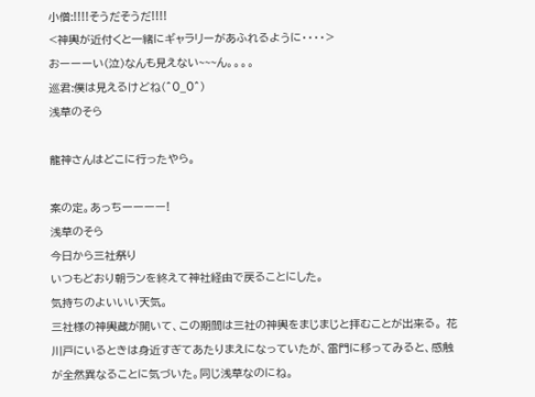小僧:!!!!そうだそうだ!!!!
<神輿が近付くと一緒にギャラリーがあふれるように・・・・>
おーーーい(泣)なんも見えない~~~ん。。。。
巡君:僕は見えるけどね(^0_0^)
浅草のそら

龍神さんはどこに行ったやら。

案の定。あっちーーーー!
浅草のそら
今日から三社祭り
いつもどおり朝ランを終えて神社経由で戻ることにした。
気持ちのよいいい天気。
三社様の神輿蔵が開いて、この期間は三社の神輿をまじまじと拝むことが出来る。 花川戸にいるときは身近すぎてあたりまえになっていたが、雷門に移ってみると、感触が全然異なることに気づいた。同じ浅草なのにね。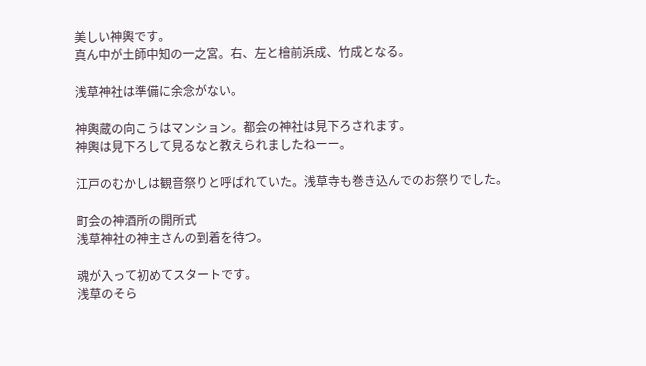美しい神輿です。
真ん中が土師中知の一之宮。右、左と檜前浜成、竹成となる。

浅草神社は準備に余念がない。

神輿蔵の向こうはマンション。都会の神社は見下ろされます。
神輿は見下ろして見るなと教えられましたねーー。

江戸のむかしは観音祭りと呼ばれていた。浅草寺も巻き込んでのお祭りでした。

町会の神酒所の開所式
浅草神社の神主さんの到着を待つ。

魂が入って初めてスタートです。
浅草のそら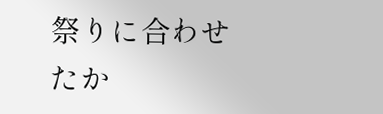祭りに合わせたか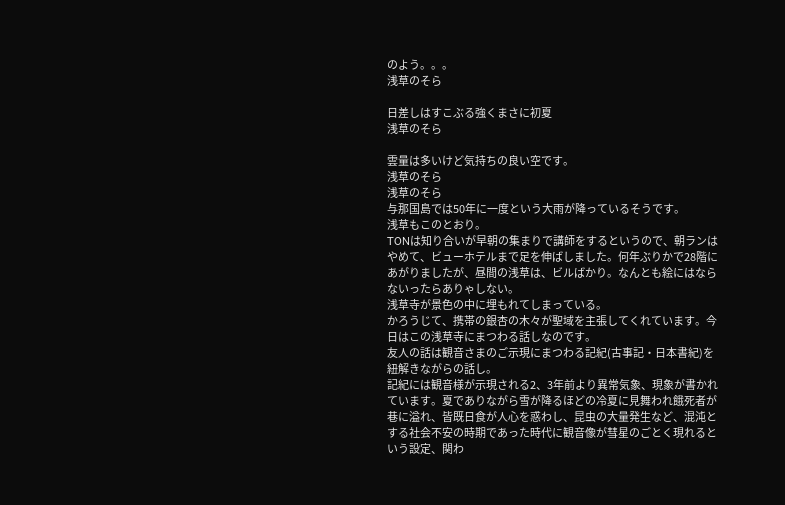のよう。。。
浅草のそら

日差しはすこぶる強くまさに初夏
浅草のそら

雲量は多いけど気持ちの良い空です。
浅草のそら
浅草のそら
与那国島では50年に一度という大雨が降っているそうです。
浅草もこのとおり。
TONは知り合いが早朝の集まりで講師をするというので、朝ランはやめて、ビューホテルまで足を伸ばしました。何年ぶりかで28階にあがりましたが、昼間の浅草は、ビルばかり。なんとも絵にはならないったらありゃしない。
浅草寺が景色の中に埋もれてしまっている。
かろうじて、携帯の銀杏の木々が聖域を主張してくれています。今日はこの浅草寺にまつわる話しなのです。
友人の話は観音さまのご示現にまつわる記紀(古事記・日本書紀)を紐解きながらの話し。
記紀には観音様が示現される2、3年前より異常気象、現象が書かれています。夏でありながら雪が降るほどの冷夏に見舞われ餓死者が巷に溢れ、皆既日食が人心を惑わし、昆虫の大量発生など、混沌とする社会不安の時期であった時代に観音像が彗星のごとく現れるという設定、関わ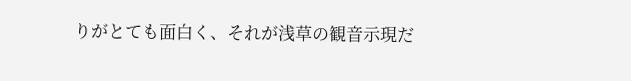りがとても面白く、それが浅草の観音示現だ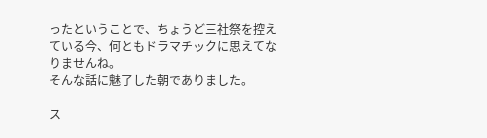ったということで、ちょうど三社祭を控えている今、何ともドラマチックに思えてなりませんね。
そんな話に魅了した朝でありました。

ス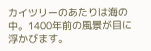カイツリーのあたりは海の中。1400年前の風景が目に浮かびます。